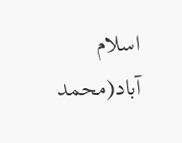اسلام آباد(محمد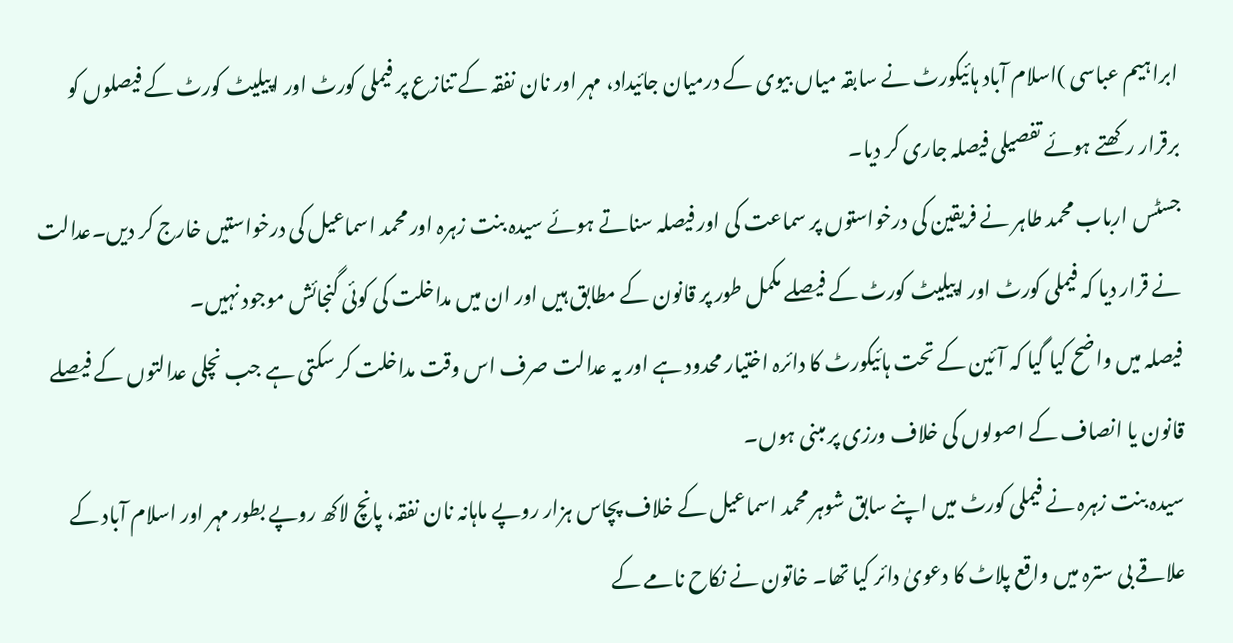ابراہیم عباسی )اسلام آباد ہائیکورٹ نے سابقہ میاں بیوی کے درمیان جائیداد، مہر اور نان نفقہ کے تنازع پر فیملی کورٹ اور اپیلیٹ کورٹ کے فیصلوں کو برقرار رکھتے ہوئے تفصیلی فیصلہ جاری کر دیا۔
جسٹس ارباب محمد طاہر نے فریقین کی درخواستوں پر سماعت کی اور فیصلہ سناتے ہوئے سیدہ بنت زہرہ اور محمد اسماعیل کی درخواستیں خارج کر دیں۔عدالت نے قرار دیا کہ فیملی کورٹ اور اپیلیٹ کورٹ کے فیصلے مکمل طور پر قانون کے مطابق ہیں اور ان میں مداخلت کی کوئی گنجائش موجود نہیں۔
فیصلہ میں واضح کیا گیا کہ آئین کے تحت ہائیکورٹ کا دائرہ اختیار محدود ہے اور یہ عدالت صرف اس وقت مداخلت کر سکتی ہے جب نچلی عدالتوں کے فیصلے قانون یا انصاف کے اصولوں کی خلاف ورزی پر مبنی ہوں۔
سیدہ بنت زہرہ نے فیملی کورٹ میں اپنے سابق شوہر محمد اسماعیل کے خلاف پچاس ہزار روپے ماہانہ نان نفقہ، پانچ لاکھ روپے بطور مہر اور اسلام آباد کے علاقے بی سترہ میں واقع پلاٹ کا دعویٰ دائر کیا تھا۔ خاتون نے نکاح نامے کے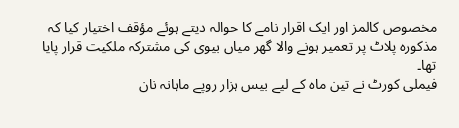مخصوص کالمز اور ایک اقرار نامے کا حوالہ دیتے ہوئے مؤقف اختیار کیا کہ مذکورہ پلاٹ پر تعمیر ہونے والا گھر میاں بیوی کی مشترکہ ملکیت قرار پایا تھا۔
فیملی کورٹ نے تین ماہ کے لیے بیس ہزار روپے ماہانہ نان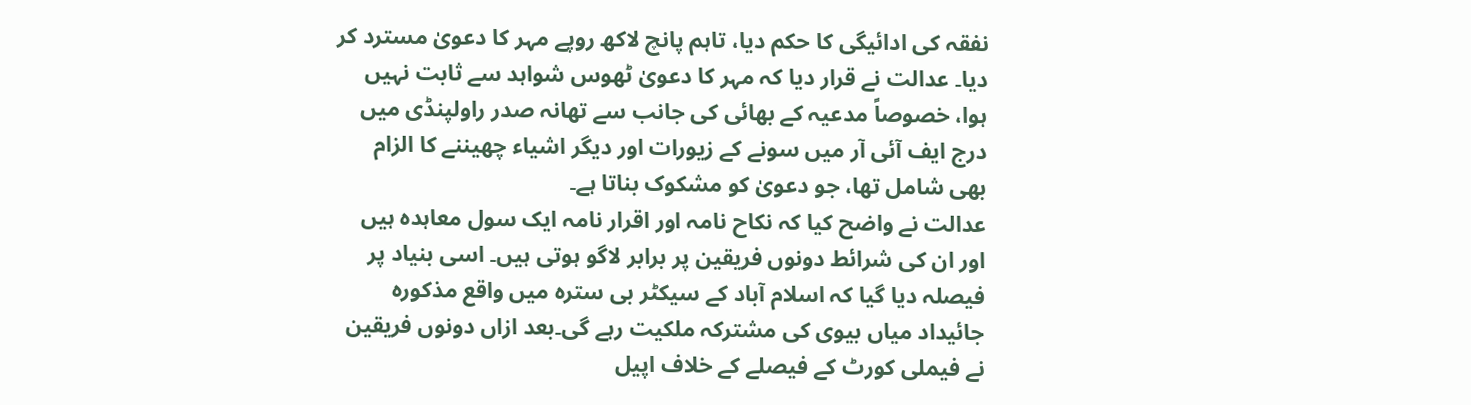نفقہ کی ادائیگی کا حکم دیا، تاہم پانچ لاکھ روپے مہر کا دعویٰ مسترد کر دیا۔ عدالت نے قرار دیا کہ مہر کا دعویٰ ٹھوس شواہد سے ثابت نہیں ہوا، خصوصاً مدعیہ کے بھائی کی جانب سے تھانہ صدر راولپنڈی میں درج ایف آئی آر میں سونے کے زیورات اور دیگر اشیاء چھیننے کا الزام بھی شامل تھا، جو دعویٰ کو مشکوک بناتا ہے۔
عدالت نے واضح کیا کہ نکاح نامہ اور اقرار نامہ ایک سول معاہدہ ہیں اور ان کی شرائط دونوں فریقین پر برابر لاگو ہوتی ہیں۔ اسی بنیاد پر فیصلہ دیا گیا کہ اسلام آباد کے سیکٹر بی سترہ میں واقع مذکورہ جائیداد میاں بیوی کی مشترکہ ملکیت رہے گی۔بعد ازاں دونوں فریقین نے فیملی کورٹ کے فیصلے کے خلاف اپیل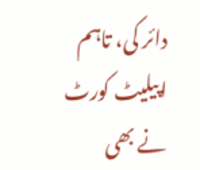دائر کی، تاہم اپیلیٹ کورٹ نے بھی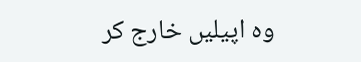وہ اپیلیں خارج کر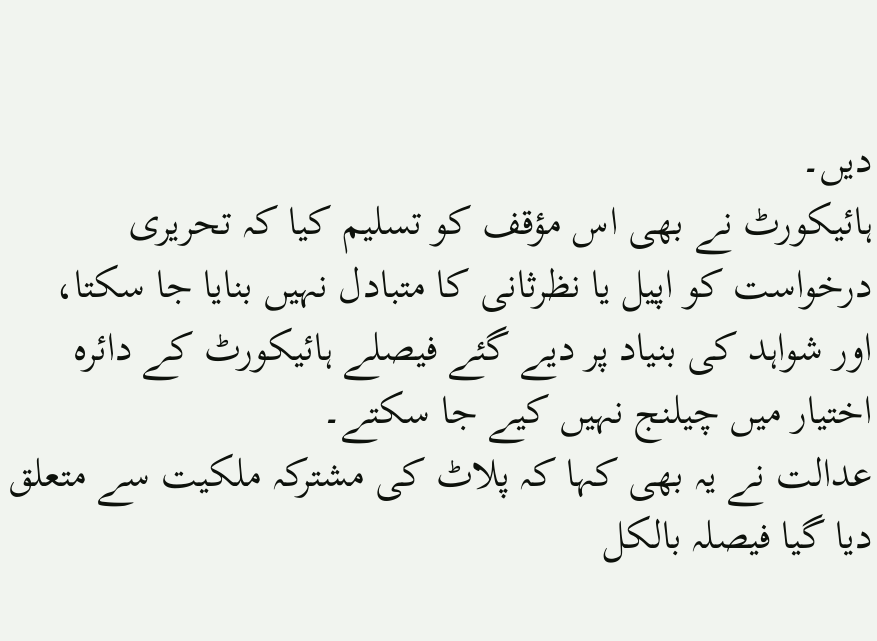دیں۔
ہائیکورٹ نے بھی اس مؤقف کو تسلیم کیا کہ تحریری درخواست کو اپیل یا نظرثانی کا متبادل نہیں بنایا جا سکتا، اور شواہد کی بنیاد پر دیے گئے فیصلے ہائیکورٹ کے دائرہ اختیار میں چیلنج نہیں کیے جا سکتے۔
عدالت نے یہ بھی کہا کہ پلاٹ کی مشترکہ ملکیت سے متعلق دیا گیا فیصلہ بالکل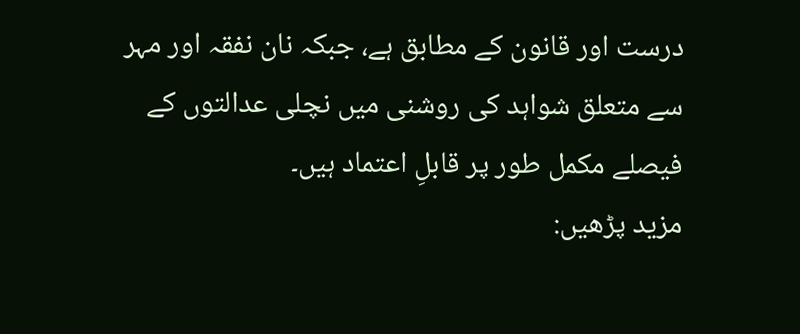درست اور قانون کے مطابق ہے، جبکہ نان نفقہ اور مہر سے متعلق شواہد کی روشنی میں نچلی عدالتوں کے فیصلے مکمل طور پر قابلِ اعتماد ہیں۔
مزید پڑھیں: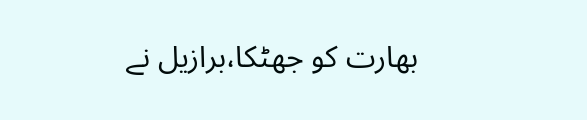بھارت کو جھٹکا،برازیل نے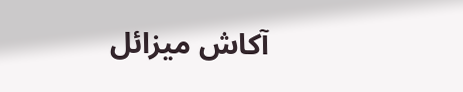آکاش میزائل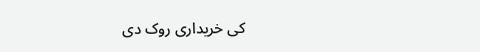کی خریداری روک دی